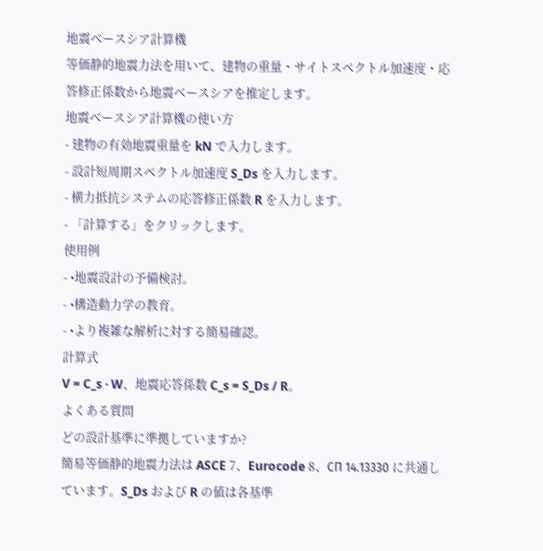地震ベースシア計算機
等価静的地震力法を用いて、建物の重量・サイトスペクトル加速度・応答修正係数から地震ベースシアを推定します。
地震ベースシア計算機の使い方
- 建物の有効地震重量を kN で入力します。
- 設計短周期スペクトル加速度 S_Ds を入力します。
- 横力抵抗システムの応答修正係数 R を入力します。
- 「計算する」をクリックします。
使用例
- •地震設計の予備検討。
- •構造動力学の教育。
- •より複雑な解析に対する簡易確認。
計算式
V = C_s · W、地震応答係数 C_s = S_Ds / R。
よくある質問
どの設計基準に準拠していますか?
簡易等価静的地震力法は ASCE 7、Eurocode 8、СП 14.13330 に共通しています。S_Ds および R の値は各基準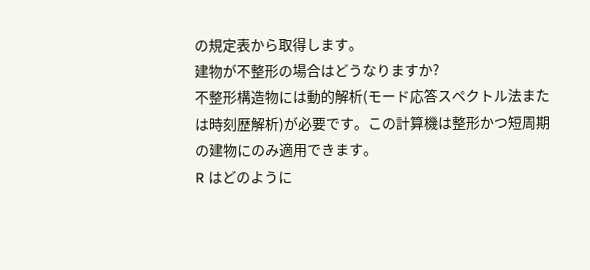の規定表から取得します。
建物が不整形の場合はどうなりますか?
不整形構造物には動的解析(モード応答スペクトル法または時刻歴解析)が必要です。この計算機は整形かつ短周期の建物にのみ適用できます。
R はどのように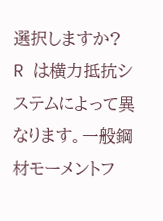選択しますか?
R は横力抵抗システムによって異なります。一般鋼材モーメントフ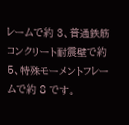レームで約 3、普通鉄筋コンクリート耐震壁で約 5、特殊モーメントフレームで約 8 です。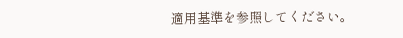適用基準を参照してください。